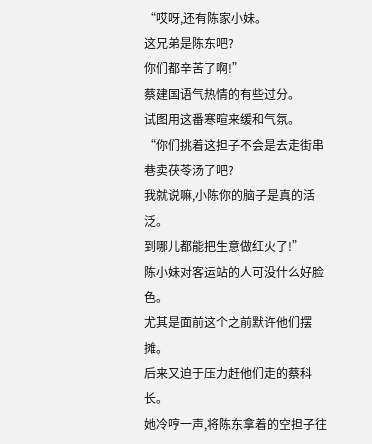“哎呀,还有陈家小妹。
这兄弟是陈东吧?
你们都辛苦了啊!”
蔡建国语气热情的有些过分。
试图用这番寒暄来缓和气氛。
“你们挑着这担子不会是去走街串巷卖茯苓汤了吧?
我就说嘛,小陈你的脑子是真的活泛。
到哪儿都能把生意做红火了!”
陈小妹对客运站的人可没什么好脸色。
尤其是面前这个之前默许他们摆摊。
后来又迫于压力赶他们走的蔡科长。
她冷哼一声,将陈东拿着的空担子往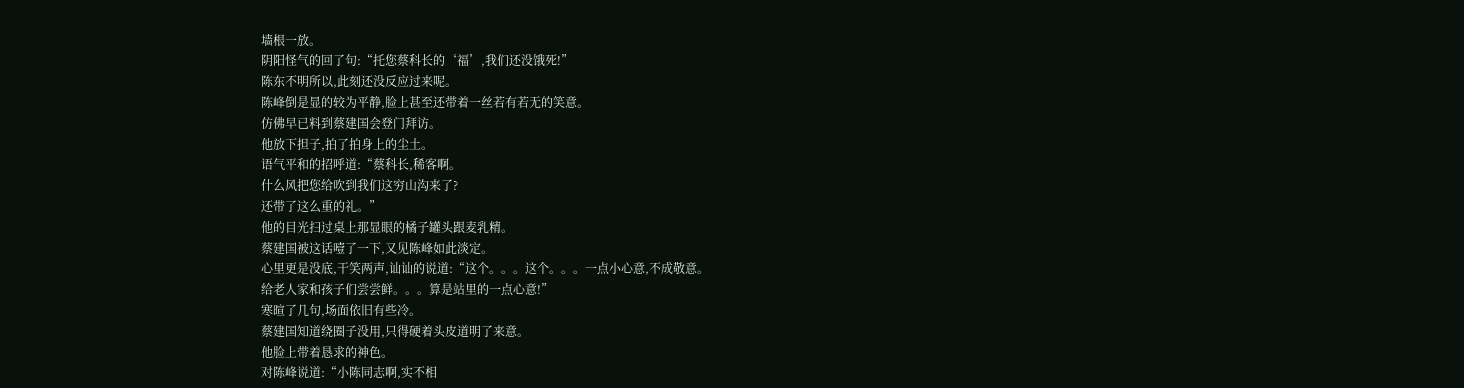墙根一放。
阴阳怪气的回了句:“托您蔡科长的‘福’,我们还没饿死!”
陈东不明所以,此刻还没反应过来呢。
陈峰倒是显的较为平静,脸上甚至还带着一丝若有若无的笑意。
仿佛早已料到蔡建国会登门拜访。
他放下担子,拍了拍身上的尘土。
语气平和的招呼道:“蔡科长,稀客啊。
什么风把您给吹到我们这穷山沟来了?
还带了这么重的礼。”
他的目光扫过桌上那显眼的橘子罐头跟麦乳精。
蔡建国被这话噎了一下,又见陈峰如此淡定。
心里更是没底,干笑两声,讪讪的说道:“这个。。。这个。。。一点小心意,不成敬意。
给老人家和孩子们尝尝鲜。。。算是站里的一点心意!”
寒暄了几句,场面依旧有些冷。
蔡建国知道绕圈子没用,只得硬着头皮道明了来意。
他脸上带着恳求的神色。
对陈峰说道:“小陈同志啊,实不相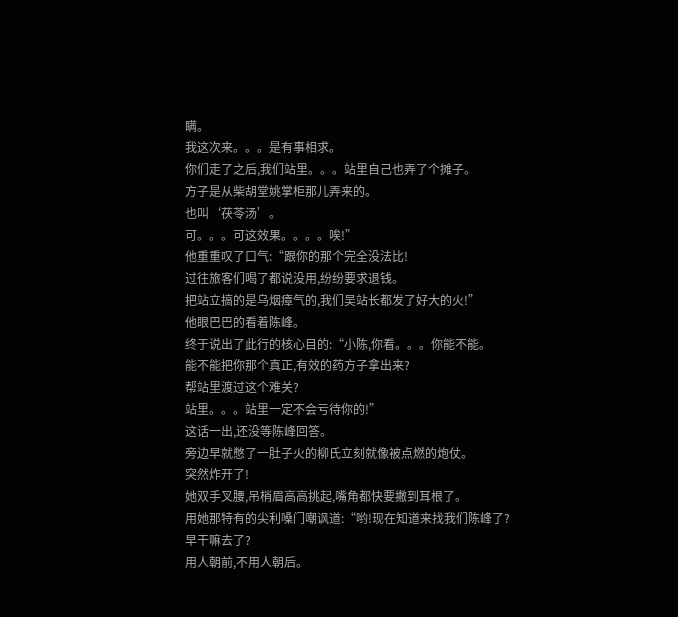瞒。
我这次来。。。是有事相求。
你们走了之后,我们站里。。。站里自己也弄了个摊子。
方子是从柴胡堂姚掌柜那儿弄来的。
也叫‘茯苓汤’。
可。。。可这效果。。。。唉!”
他重重叹了口气:“跟你的那个完全没法比!
过往旅客们喝了都说没用,纷纷要求退钱。
把站立搞的是乌烟瘴气的,我们吴站长都发了好大的火!”
他眼巴巴的看着陈峰。
终于说出了此行的核心目的:“小陈,你看。。。你能不能。
能不能把你那个真正,有效的药方子拿出来?
帮站里渡过这个难关?
站里。。。站里一定不会亏待你的!”
这话一出,还没等陈峰回答。
旁边早就憋了一肚子火的柳氏立刻就像被点燃的炮仗。
突然炸开了!
她双手叉腰,吊梢眉高高挑起,嘴角都快要撇到耳根了。
用她那特有的尖利嗓门嘲讽道:“哟!现在知道来找我们陈峰了?
早干嘛去了?
用人朝前,不用人朝后。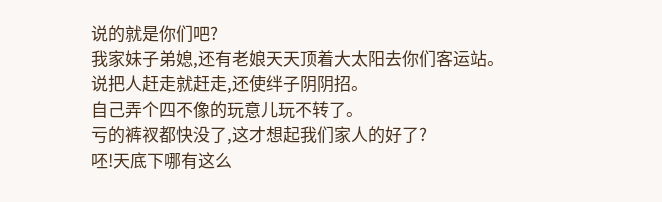说的就是你们吧?
我家妹子弟媳,还有老娘天天顶着大太阳去你们客运站。
说把人赶走就赶走,还使绊子阴阴招。
自己弄个四不像的玩意儿玩不转了。
亏的裤衩都快没了,这才想起我们家人的好了?
呸!天底下哪有这么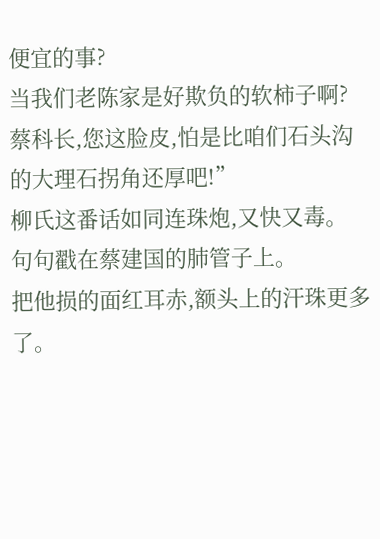便宜的事?
当我们老陈家是好欺负的软柿子啊?
蔡科长,您这脸皮,怕是比咱们石头沟的大理石拐角还厚吧!”
柳氏这番话如同连珠炮,又快又毒。
句句戳在蔡建国的肺管子上。
把他损的面红耳赤,额头上的汗珠更多了。